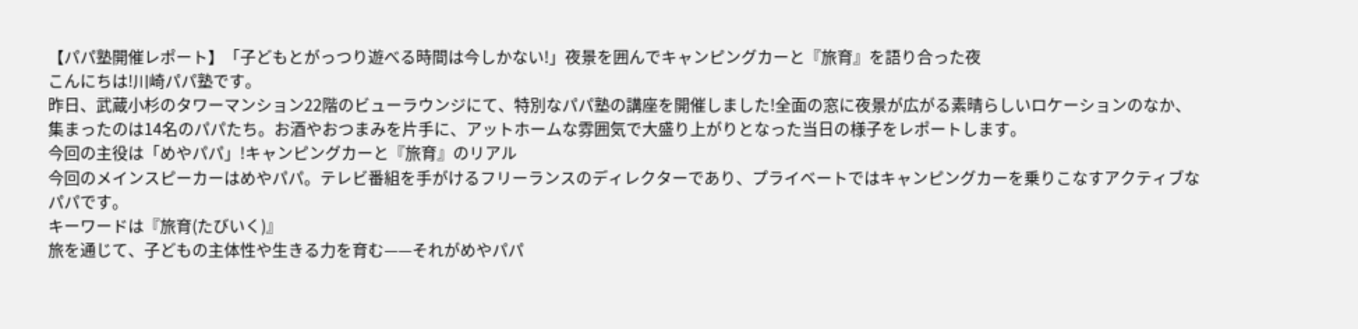【パパ塾開催レポート】「子どもとがっつり遊べる時間は今しかない!」夜景を囲んでキャンピングカーと『旅育』を語り合った夜
こんにちは!川崎パパ塾です。
昨日、武蔵小杉のタワーマンション22階のビューラウンジにて、特別なパパ塾の講座を開催しました!全面の窓に夜景が広がる素晴らしいロケーションのなか、集まったのは14名のパパたち。お酒やおつまみを片手に、アットホームな雰囲気で大盛り上がりとなった当日の様子をレポートします。
今回の主役は「めやパパ」!キャンピングカーと『旅育』のリアル
今回のメインスピーカーはめやパパ。テレビ番組を手がけるフリーランスのディレクターであり、プライベートではキャンピングカーを乗りこなすアクティブなパパです。
キーワードは『旅育(たびいく)』
旅を通じて、子どもの主体性や生きる力を育む——それがめやパパ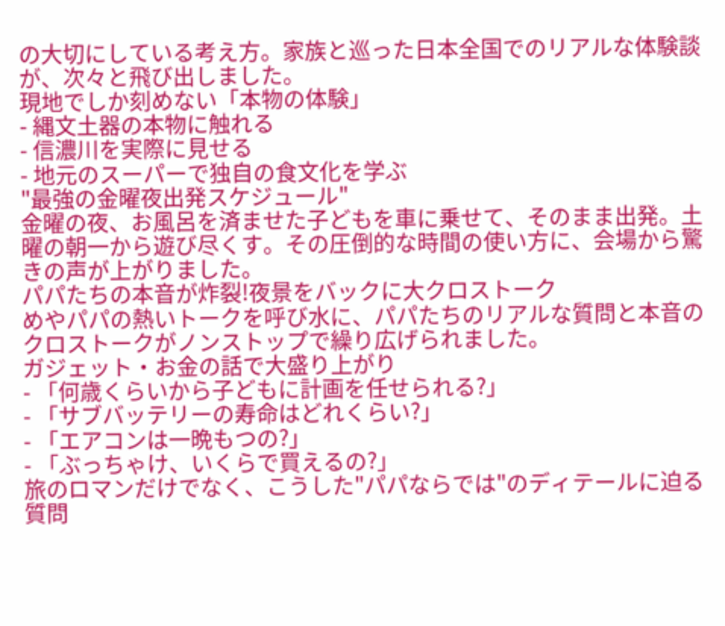の大切にしている考え方。家族と巡った日本全国でのリアルな体験談が、次々と飛び出しました。
現地でしか刻めない「本物の体験」
- 縄文土器の本物に触れる
- 信濃川を実際に見せる
- 地元のスーパーで独自の食文化を学ぶ
"最強の金曜夜出発スケジュール"
金曜の夜、お風呂を済ませた子どもを車に乗せて、そのまま出発。土曜の朝一から遊び尽くす。その圧倒的な時間の使い方に、会場から驚きの声が上がりました。
パパたちの本音が炸裂!夜景をバックに大クロストーク
めやパパの熱いトークを呼び水に、パパたちのリアルな質問と本音のクロストークがノンストップで繰り広げられました。
ガジェット・お金の話で大盛り上がり
- 「何歳くらいから子どもに計画を任せられる?」
- 「サブバッテリーの寿命はどれくらい?」
- 「エアコンは一晩もつの?」
- 「ぶっちゃけ、いくらで買えるの?」
旅のロマンだけでなく、こうした"パパならでは"のディテールに迫る質問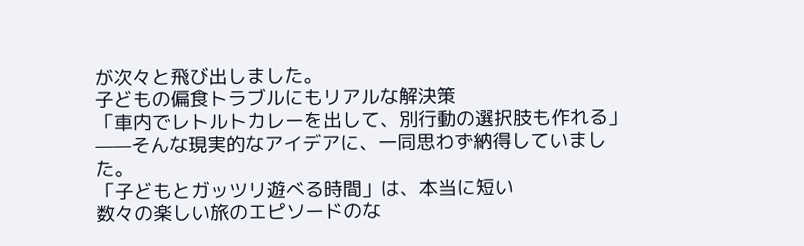が次々と飛び出しました。
子どもの偏食トラブルにもリアルな解決策
「車内でレトルトカレーを出して、別行動の選択肢も作れる」——そんな現実的なアイデアに、一同思わず納得していました。
「子どもとガッツリ遊べる時間」は、本当に短い
数々の楽しい旅のエピソードのな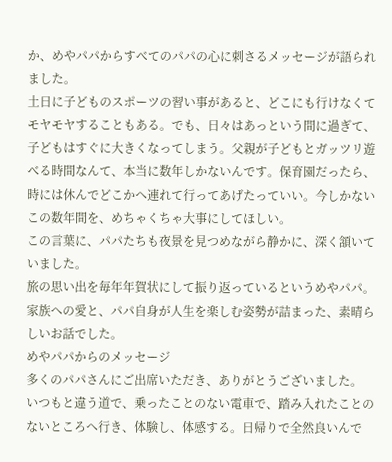か、めやパパからすべてのパパの心に刺さるメッセージが語られました。
土日に子どものスポーツの習い事があると、どこにも行けなくてモヤモヤすることもある。でも、日々はあっという間に過ぎて、子どもはすぐに大きくなってしまう。父親が子どもとガッツリ遊べる時間なんて、本当に数年しかないんです。保育園だったら、時には休んでどこかへ連れて行ってあげたっていい。今しかないこの数年間を、めちゃくちゃ大事にしてほしい。
この言葉に、パパたちも夜景を見つめながら静かに、深く頷いていました。
旅の思い出を毎年年賀状にして振り返っているというめやパパ。家族への愛と、パパ自身が人生を楽しむ姿勢が詰まった、素晴らしいお話でした。
めやパパからのメッセージ
多くのパパさんにご出席いただき、ありがとうございました。
いつもと違う道で、乗ったことのない電車で、踏み入れたことのないところへ行き、体験し、体感する。日帰りで全然良いんで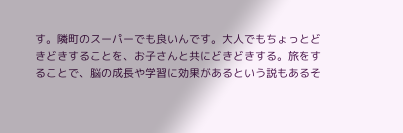す。隣町のスーパーでも良いんです。大人でもちょっとどきどきすることを、お子さんと共にどきどきする。旅をすることで、脳の成長や学習に効果があるという説もあるそ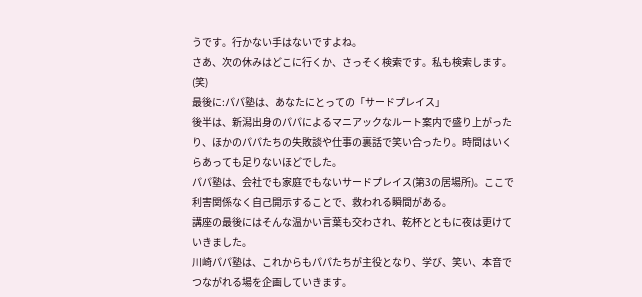うです。行かない手はないですよね。
さあ、次の休みはどこに行くか、さっそく検索です。私も検索します。(笑)
最後に:パパ塾は、あなたにとっての「サードプレイス」
後半は、新潟出身のパパによるマニアックなルート案内で盛り上がったり、ほかのパパたちの失敗談や仕事の裏話で笑い合ったり。時間はいくらあっても足りないほどでした。
パパ塾は、会社でも家庭でもないサードプレイス(第3の居場所)。ここで利害関係なく自己開示することで、救われる瞬間がある。
講座の最後にはそんな温かい言葉も交わされ、乾杯とともに夜は更けていきました。
川崎パパ塾は、これからもパパたちが主役となり、学び、笑い、本音でつながれる場を企画していきます。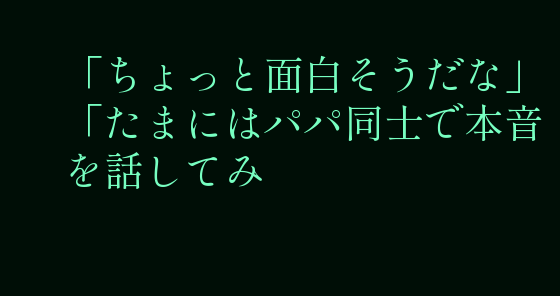「ちょっと面白そうだな」「たまにはパパ同士で本音を話してみ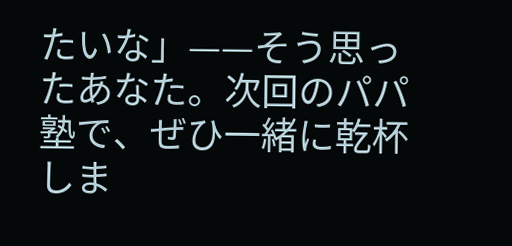たいな」——そう思ったあなた。次回のパパ塾で、ぜひ一緒に乾杯しま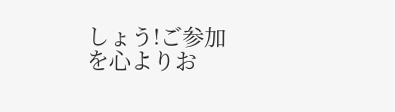しょう!ご参加を心よりお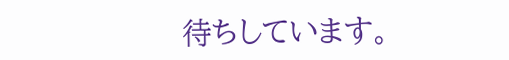待ちしています。